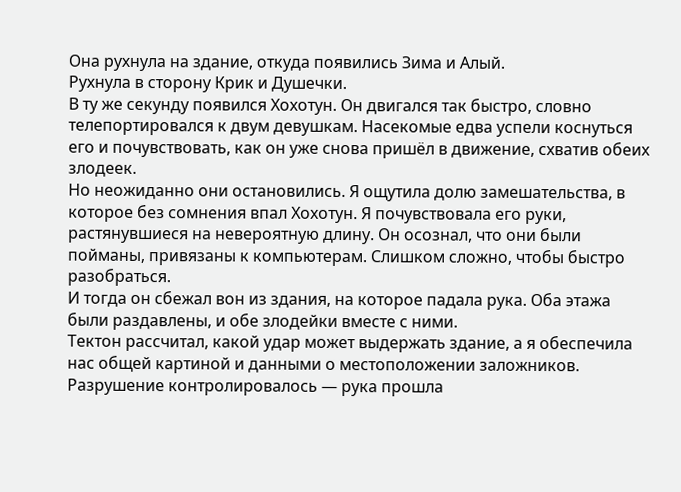Она рухнула на здание, откуда появились Зима и Алый.
Рухнула в сторону Крик и Душечки.
В ту же секунду появился Хохотун. Он двигался так быстро, словно телепортировался к двум девушкам. Насекомые едва успели коснуться его и почувствовать, как он уже снова пришёл в движение, схватив обеих злодеек.
Но неожиданно они остановились. Я ощутила долю замешательства, в которое без сомнения впал Хохотун. Я почувствовала его руки, растянувшиеся на невероятную длину. Он осознал, что они были пойманы, привязаны к компьютерам. Слишком сложно, чтобы быстро разобраться.
И тогда он сбежал вон из здания, на которое падала рука. Оба этажа были раздавлены, и обе злодейки вместе с ними.
Тектон рассчитал, какой удар может выдержать здание, а я обеспечила нас общей картиной и данными о местоположении заложников. Разрушение контролировалось — рука прошла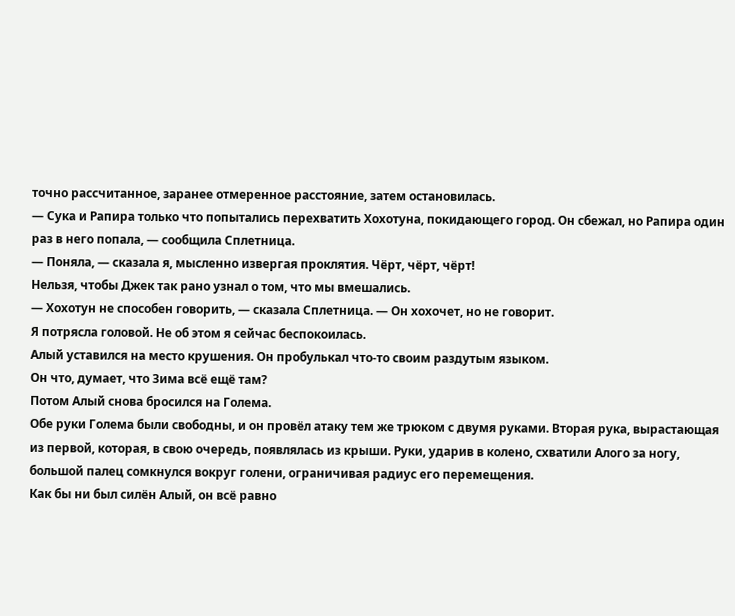точно рассчитанное, заранее отмеренное расстояние, затем остановилась.
— Сука и Рапира только что попытались перехватить Хохотуна, покидающего город. Он сбежал, но Рапира один раз в него попала, — сообщила Сплетница.
— Поняла, — сказала я, мысленно извергая проклятия. Чёрт, чёрт, чёрт!
Нельзя, чтобы Джек так рано узнал о том, что мы вмешались.
— Хохотун не способен говорить, — сказала Сплетница. — Он хохочет, но не говорит.
Я потрясла головой. Не об этом я сейчас беспокоилась.
Алый уставился на место крушения. Он пробулькал что-то своим раздутым языком.
Он что, думает, что Зима всё ещё там?
Потом Алый снова бросился на Голема.
Обе руки Голема были свободны, и он провёл атаку тем же трюком с двумя руками. Вторая рука, вырастающая из первой, которая, в свою очередь, появлялась из крыши. Руки, ударив в колено, схватили Алого за ногу, большой палец сомкнулся вокруг голени, ограничивая радиус его перемещения.
Как бы ни был силён Алый, он всё равно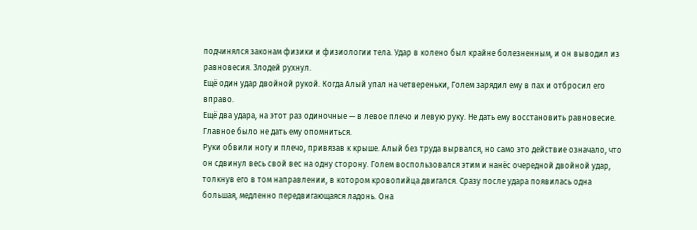подчинялся законам физики и физиологии тела. Удар в колено был крайне болезненным, и он выводил из равновесия. Злодей рухнул.
Ещё один удар двойной рукой. Когда Алый упал на четвереньки, Голем зарядил ему в пах и отбросил его вправо.
Ещё два удара, на этот раз одиночные — в левое плечо и левую руку. Не дать ему восстановить равновесие.
Главное было не дать ему опомниться.
Руки обвили ногу и плечо, привязав к крыше. Алый без труда вырвался, но само это действие означало, что он сдвинул весь свой вес на одну сторону. Голем воспользовался этим и нанёс очередной двойной удар, толкнув его в том направлении, в котором кровопийца двигался. Сразу после удара появилась одна большая, медленно передвигающаяся ладонь. Она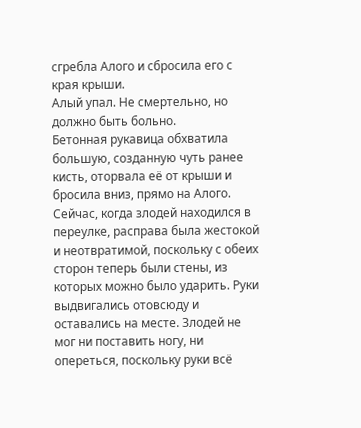сгребла Алого и сбросила его с края крыши.
Алый упал. Не смертельно, но должно быть больно.
Бетонная рукавица обхватила большую, созданную чуть ранее кисть, оторвала её от крыши и бросила вниз, прямо на Алого.
Сейчас, когда злодей находился в переулке, расправа была жестокой и неотвратимой, поскольку с обеих сторон теперь были стены, из которых можно было ударить. Руки выдвигались отовсюду и оставались на месте. Злодей не мог ни поставить ногу, ни опереться, поскольку руки всё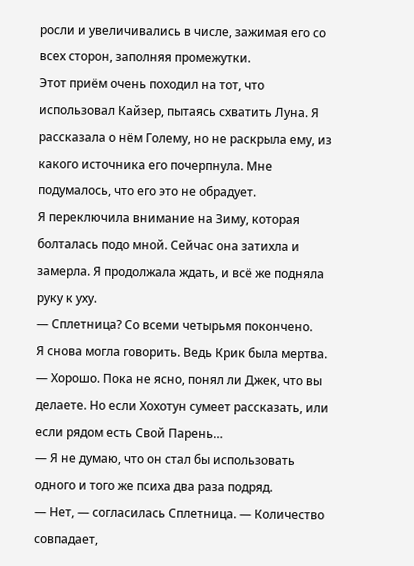росли и увеличивались в числе, зажимая его со всех сторон, заполняя промежутки.
Этот приём очень походил на тот, что использовал Кайзер, пытаясь схватить Луна. Я рассказала о нём Голему, но не раскрыла ему, из какого источника его почерпнула. Мне подумалось, что его это не обрадует.
Я переключила внимание на Зиму, которая болталась подо мной. Сейчас она затихла и замерла. Я продолжала ждать, и всё же подняла руку к уху.
— Сплетница? Со всеми четырьмя покончено.
Я снова могла говорить. Ведь Крик была мертва.
— Хорошо. Пока не ясно, понял ли Джек, что вы делаете. Но если Хохотун сумеет рассказать, или если рядом есть Свой Парень…
— Я не думаю, что он стал бы использовать одного и того же психа два раза подряд.
— Нет, — согласилась Сплетница. — Количество совпадает,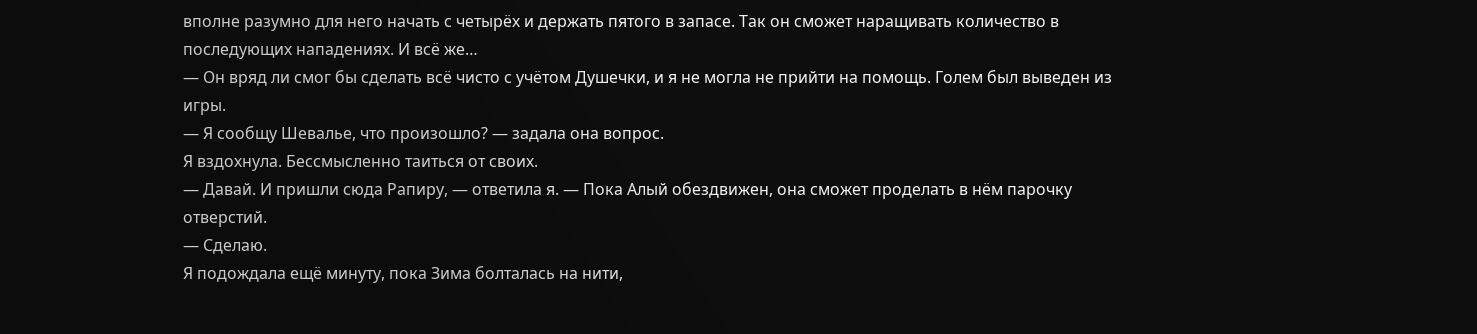вполне разумно для него начать с четырёх и держать пятого в запасе. Так он сможет наращивать количество в последующих нападениях. И всё же…
— Он вряд ли смог бы сделать всё чисто с учётом Душечки, и я не могла не прийти на помощь. Голем был выведен из игры.
— Я сообщу Шевалье, что произошло? — задала она вопрос.
Я вздохнула. Бессмысленно таиться от своих.
— Давай. И пришли сюда Рапиру, — ответила я. — Пока Алый обездвижен, она сможет проделать в нём парочку отверстий.
— Сделаю.
Я подождала ещё минуту, пока Зима болталась на нити,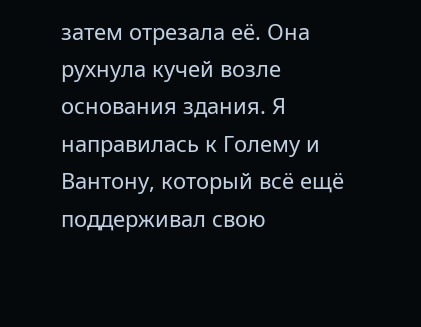затем отрезала её. Она рухнула кучей возле основания здания. Я направилась к Голему и Вантону, который всё ещё поддерживал свою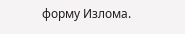форму Излома.